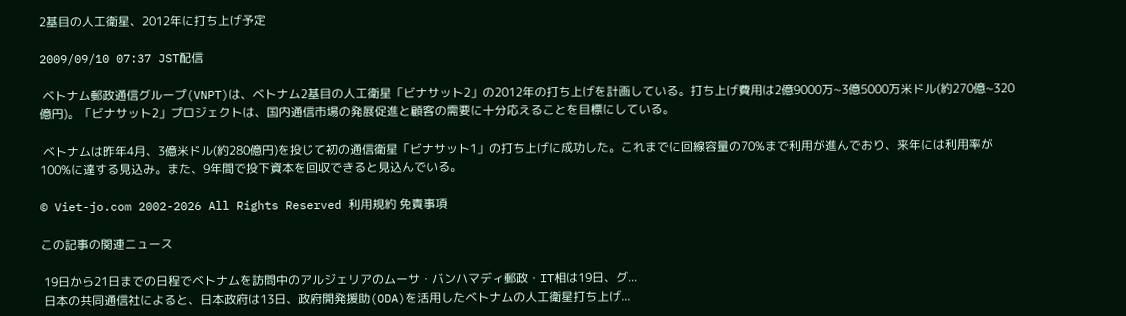2基目の人工衛星、2012年に打ち上げ予定

2009/09/10 07:37 JST配信

 ベトナム郵政通信グループ(VNPT)は、ベトナム2基目の人工衛星「ビナサット2」の2012年の打ち上げを計画している。打ち上げ費用は2億9000万~3億5000万米ドル(約270億~320億円)。「ビナサット2」プロジェクトは、国内通信市場の発展促進と顧客の需要に十分応えることを目標にしている。

 ベトナムは昨年4月、3億米ドル(約280億円)を投じて初の通信衛星「ビナサット1」の打ち上げに成功した。これまでに回線容量の70%まで利用が進んでおり、来年には利用率が100%に達する見込み。また、9年間で投下資本を回収できると見込んでいる。

© Viet-jo.com 2002-2026 All Rights Reserved 利用規約 免責事項

この記事の関連ニュース

 19日から21日までの日程でベトナムを訪問中のアルジェリアのムーサ・バンハマディ郵政・IT相は19日、グ...
 日本の共同通信社によると、日本政府は13日、政府開発援助(ODA)を活用したベトナムの人工衛星打ち上げ...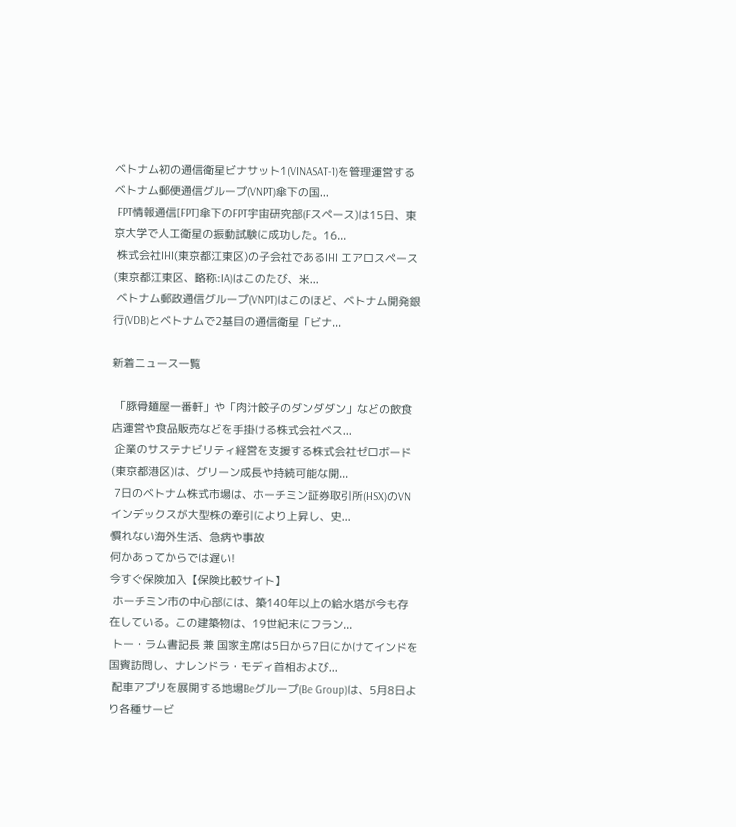ベトナム初の通信衛星ビナサット1(VINASAT-1)を管理運営するベトナム郵便通信グループ(VNPT)傘下の国...
 FPT情報通信[FPT]傘下のFPT宇宙研究部(Fスペース)は15日、東京大学で人工衛星の振動試験に成功した。16...
 株式会社IHI(東京都江東区)の子会社であるIHI エアロスペース(東京都江東区、略称:IA)はこのたび、米...
 ベトナム郵政通信グループ(VNPT)はこのほど、ベトナム開発銀行(VDB)とベトナムで2基目の通信衛星「ビナ...

新着ニュース一覧

 「豚骨麺屋一番軒」や「肉汁餃子のダンダダン」などの飲食店運営や食品販売などを手掛ける株式会社ベス...
 企業のサステナビリティ経営を支援する株式会社ゼロボード(東京都港区)は、グリーン成長や持続可能な開...
 7日のベトナム株式市場は、ホーチミン証券取引所(HSX)のVNインデックスが大型株の牽引により上昇し、史...
慣れない海外生活、急病や事故
何かあってからでは遅い!
今すぐ保険加入【保険比較サイト】
 ホーチミン市の中心部には、築140年以上の給水塔が今も存在している。この建築物は、19世紀末にフラン...
 トー・ラム書記長 兼 国家主席は5日から7日にかけてインドを国賓訪問し、ナレンドラ・モディ首相および...
 配車アプリを展開する地場Beグループ(Be Group)は、5月8日より各種サービ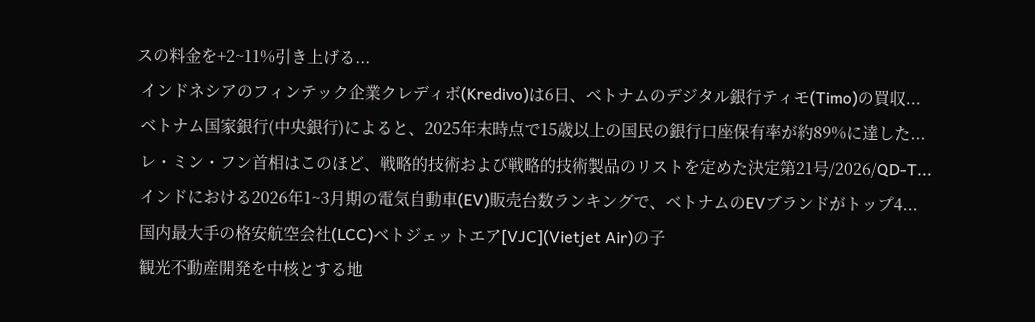スの料金を+2~11%引き上げる...
 インドネシアのフィンテック企業クレディボ(Kredivo)は6日、ベトナムのデジタル銀行ティモ(Timo)の買収...
 ベトナム国家銀行(中央銀行)によると、2025年末時点で15歳以上の国民の銀行口座保有率が約89%に達した...
 レ・ミン・フン首相はこのほど、戦略的技術および戦略的技術製品のリストを定めた決定第21号/2026/QD-T...
 インドにおける2026年1~3月期の電気自動車(EV)販売台数ランキングで、ベトナムのEVブランドがトップ4...
 国内最大手の格安航空会社(LCC)ベトジェットエア[VJC](Vietjet Air)の子
 観光不動産開発を中核とする地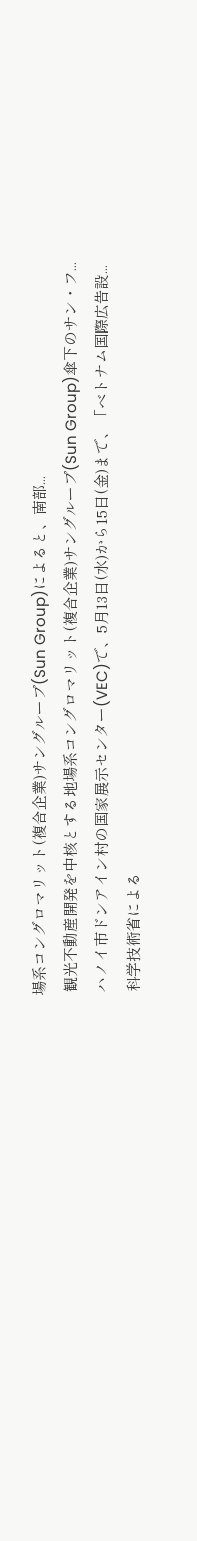場系コングロマリット(複合企業)サングループ(Sun Group)によると、南部...
 観光不動産開発を中核とする地場系コングロマリット(複合企業)サングループ(Sun Group)傘下のサン・フ...
 ハノイ市ドンアイン村の国家展示センター(VEC)で、5月13日(水)から15日(金)まで、「ベトナム国際広告設...
 科学技術省による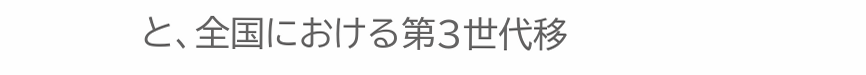と、全国における第3世代移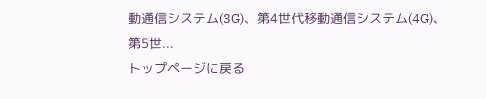動通信システム(3G)、第4世代移動通信システム(4G)、第5世...
トップページに戻る